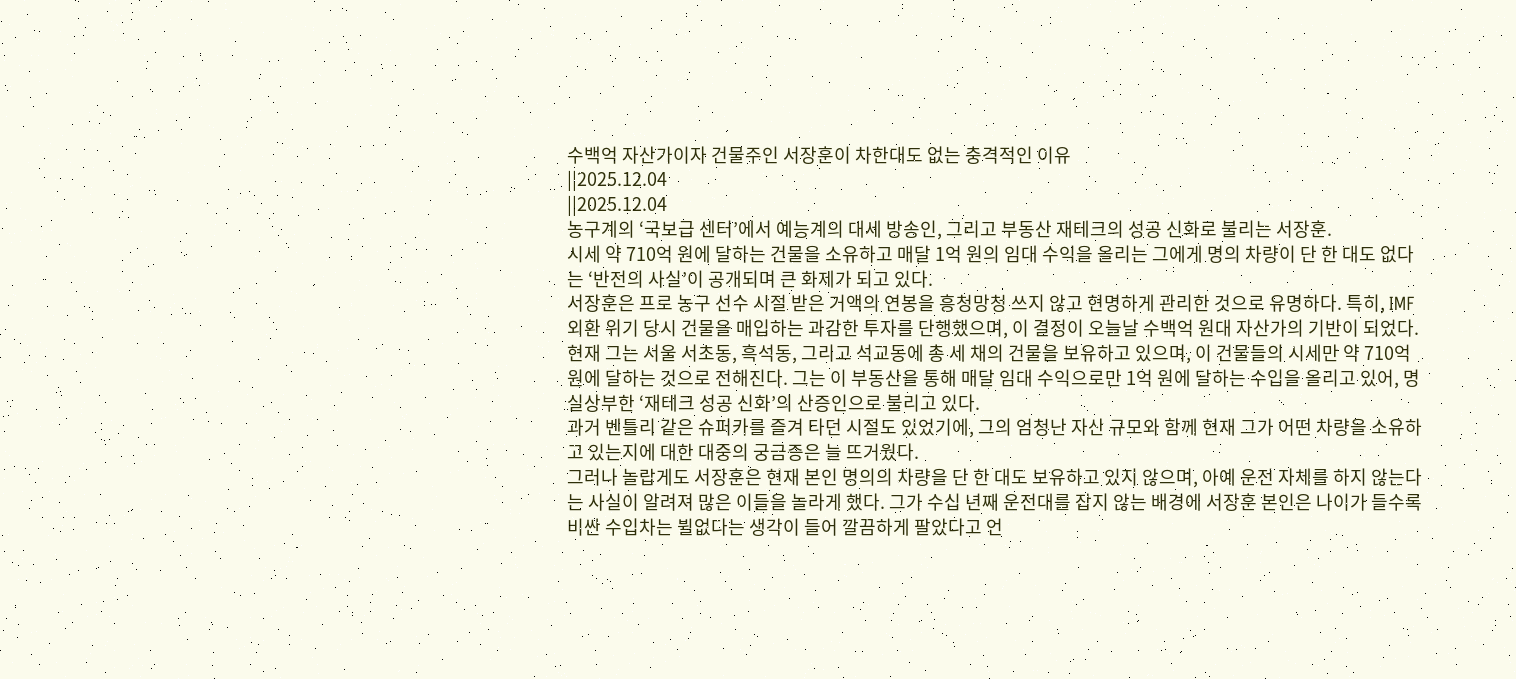수백억 자산가이자 건물주인 서장훈이 차한대도 없는 충격적인 이유
||2025.12.04
||2025.12.04
농구계의 ‘국보급 센터’에서 예능계의 대세 방송인, 그리고 부동산 재테크의 성공 신화로 불리는 서장훈.
시세 약 710억 원에 달하는 건물을 소유하고 매달 1억 원의 임대 수익을 올리는 그에게 명의 차량이 단 한 대도 없다는 ‘반전의 사실’이 공개되며 큰 화제가 되고 있다.
서장훈은 프로 농구 선수 시절 받은 거액의 연봉을 흥청망청 쓰지 않고 현명하게 관리한 것으로 유명하다. 특히, IMF 외환 위기 당시 건물을 매입하는 과감한 투자를 단행했으며, 이 결정이 오늘날 수백억 원대 자산가의 기반이 되었다.
현재 그는 서울 서초동, 흑석동, 그리고 석교동에 총 세 채의 건물을 보유하고 있으며, 이 건물들의 시세만 약 710억 원에 달하는 것으로 전해진다. 그는 이 부동산을 통해 매달 임대 수익으로만 1억 원에 달하는 수입을 올리고 있어, 명실상부한 ‘재테크 성공 신화’의 산증인으로 불리고 있다.
과거 벤틀리 같은 슈퍼카를 즐겨 타던 시절도 있었기에, 그의 엄청난 자산 규모와 함께 현재 그가 어떤 차량을 소유하고 있는지에 대한 대중의 궁금증은 늘 뜨거웠다.
그러나 놀랍게도 서장훈은 현재 본인 명의의 차량을 단 한 대도 보유하고 있지 않으며, 아예 운전 자체를 하지 않는다는 사실이 알려져 많은 이들을 놀라게 했다. 그가 수십 년째 운전대를 잡지 않는 배경에 서장훈 본인은 나이가 들수록 비싼 수입차는 뷜없다는 생각이 들어 깔끔하게 팔았다고 언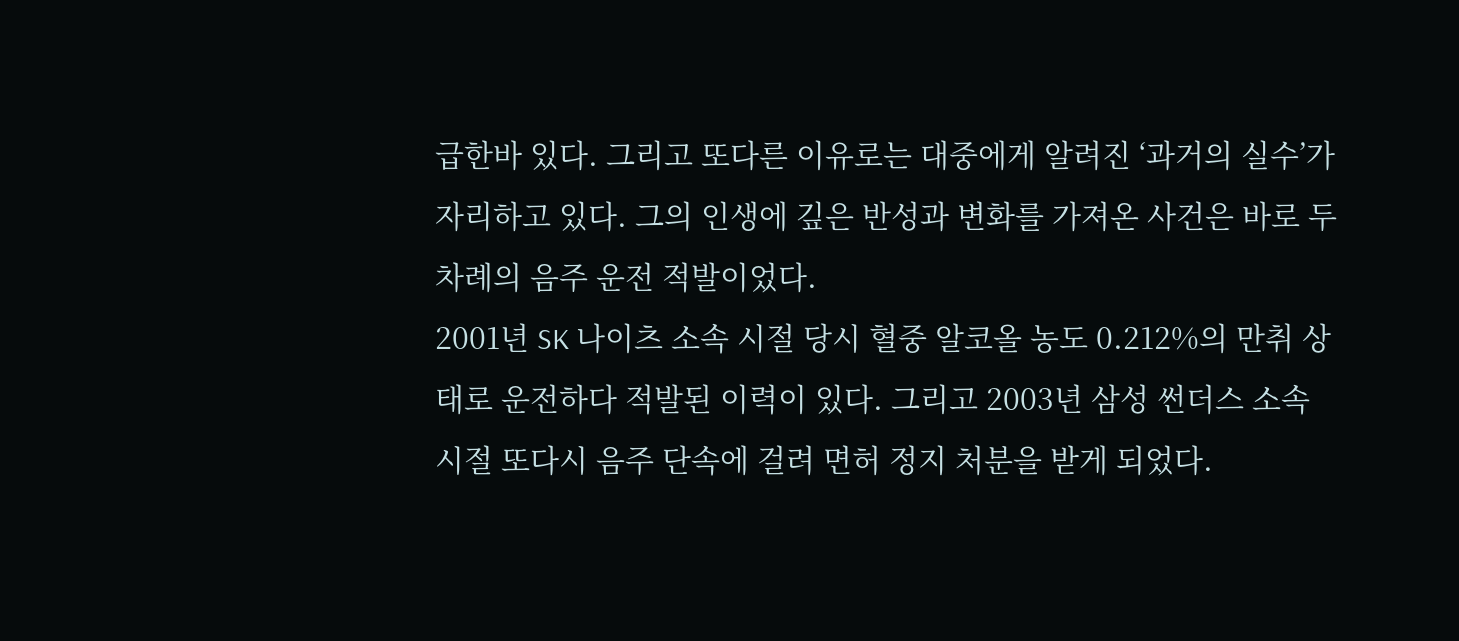급한바 있다. 그리고 또다른 이유로는 대중에게 알려진 ‘과거의 실수’가 자리하고 있다. 그의 인생에 깊은 반성과 변화를 가져온 사건은 바로 두 차례의 음주 운전 적발이었다.
2001년 SK 나이츠 소속 시절 당시 혈중 알코올 농도 0.212%의 만취 상태로 운전하다 적발된 이력이 있다. 그리고 2003년 삼성 썬더스 소속 시절 또다시 음주 단속에 걸려 면허 정지 처분을 받게 되었다.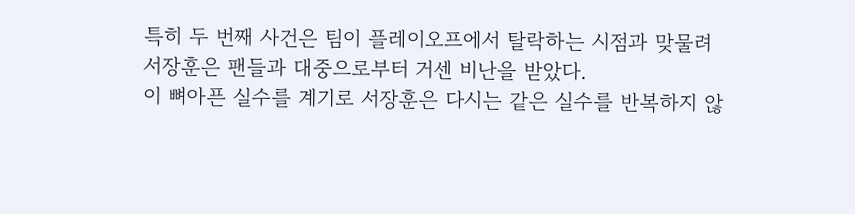특히 두 번째 사건은 팀이 플레이오프에서 탈락하는 시점과 맞물려 서장훈은 팬들과 대중으로부터 거센 비난을 받았다.
이 뼈아픈 실수를 계기로 서장훈은 다시는 같은 실수를 반복하지 않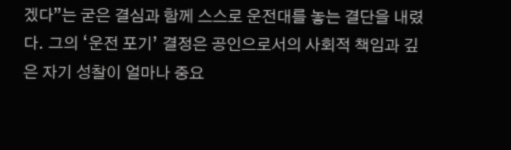겠다”는 굳은 결심과 함께 스스로 운전대를 놓는 결단을 내렸다. 그의 ‘운전 포기’ 결정은 공인으로서의 사회적 책임과 깊은 자기 성찰이 얼마나 중요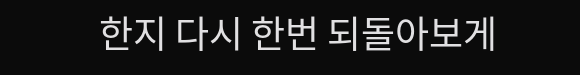한지 다시 한번 되돌아보게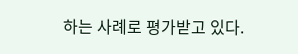하는 사례로 평가받고 있다.